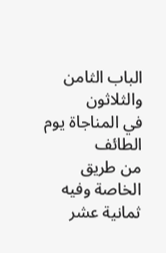الباب الثامن والثلاثون
في المناجاة يوم الطائف
من طريق الخاصة وفيه ثمانية عشر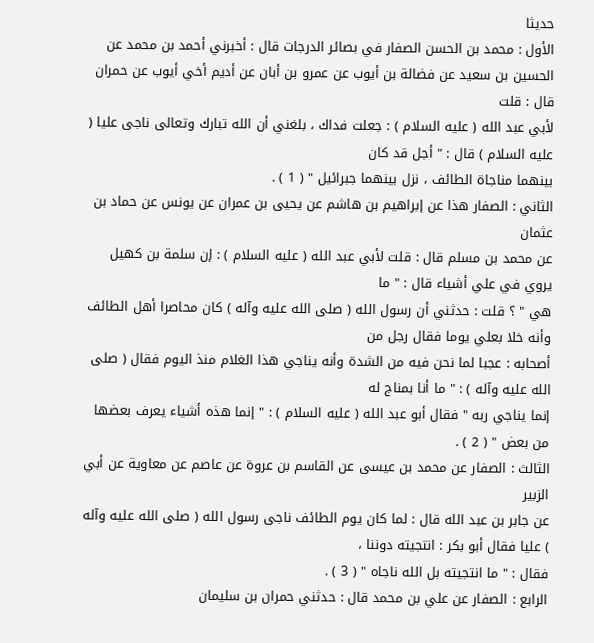حديثا
الأول : محمد بن الحسن الصفار في بصائر الدرجات قال : أخبرني أحمد بن محمد عن
الحسين بن سعيد عن فضالة بن أيوب عن عمرو بن أبان عن أديم أخي أيوب عن حمران قال : قلت
لأبي عبد الله ( عليه السلام ) : جعلت فداك ، بلغني أن الله تبارك وتعالى ناجى عليا ( عليه السلام ) قال : " أجل قد كان
بينهما مناجاة الطائف ، نزل بينهما جبرائيل " ( 1 ) .
الثاني : الصفار هذا عن إبراهيم بن هاشم عن يحيى بن عمران عن يونس عن حماد بن عثمان
عن محمد بن مسلم قال : قلت لأبي عبد الله ( عليه السلام ) : إن سلمة بن كهيل يروي في علي أشياء قال : " ما
هي " ؟ قلت : حدثني أن رسول الله ( صلى الله عليه وآله ) كان محاصرا أهل الطائف وأنه خلا بعلي يوما فقال رجل من
أصحابه : عجبا لما نحن فيه من الشدة وأنه يناجي هذا الغلام منذ اليوم فقال ( صلى الله عليه وآله ) : " ما أنا بمناج له
إنما يناجي ربه " فقال أبو عبد الله ( عليه السلام ) : " إنما هذه أشياء يعرف بعضها من بعض " ( 2 ) .
الثالث : الصفار عن محمد بن عيسى عن القاسم بن عروة عن عاصم عن معاوية عن أبي الزبير
عن جابر بن عبد الله قال : لما كان يوم الطائف ناجى رسول الله ( صلى الله عليه وآله ) عليا فقال أبو بكر : انتجيته دوننا ،
فقال : " ما انتجيته بل الله ناجاه " ( 3 ) .
الرابع : الصفار عن علي بن محمد قال : حدثني حمران بن سليمان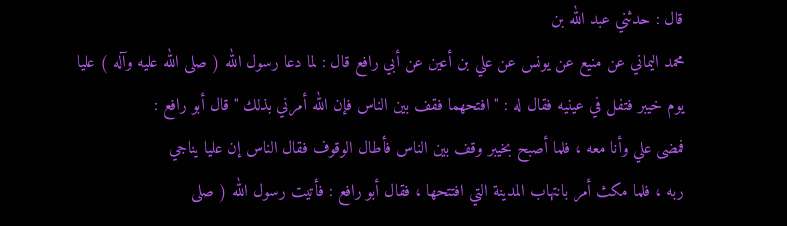قال : حدثني عبد الله بن
محمد اليماني عن منيع عن يونس عن علي بن أعين عن أبي رافع قال : لما دعا رسول الله ( صلى الله عليه وآله ) عليا
يوم خيبر فتفل في عينيه فقال له : " افتحهما فقف بين الناس فإن الله أمرني بذلك " قال أبو رافع :
فمضى علي وأنا معه ، فلما أصبح بخيبر وقف بين الناس فأطال الوقوف فقال الناس إن عليا يناجي
ربه ، فلما مكث أمر بانتهاب المدينة التي افتتحها ، فقال أبو رافع : فأتيت رسول الله ( صلى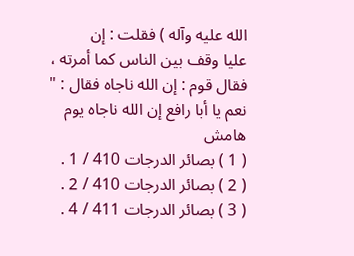الله عليه وآله ) فقلت : إن
عليا وقف بين الناس كما أمرته ، فقال قوم : إن الله ناجاه فقال : " نعم يا أبا رافع إن الله ناجاه يوم
هامش
( 1 ) بصائر الدرجات 410 / 1 .
( 2 ) بصائر الدرجات 410 / 2 .
( 3 ) بصائر الدرجات 411 / 4 .